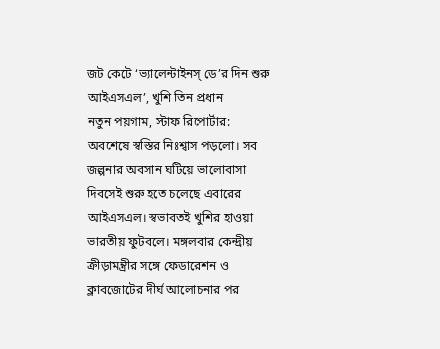জট কেটে ‘ভ্যালেন্টাইনস্ ডে’র দিন শুরু আইএসএল’, খুশি তিন প্রধান
নতুন পয়গাম, স্টাফ রিপোর্টার: অবশেষে স্বস্তির নিঃশ্বাস পড়লো। সব জল্পনার অবসান ঘটিয়ে ভালোবাসা দিবসেই শুরু হতে চলেছে এবারের আইএসএল। স্বভাবতই খুশির হাওয়া ভারতীয় ফুটবলে। মঙ্গলবার কেন্দ্রীয় ক্রীড়ামন্ত্রীর সঙ্গে ফেডারেশন ও ক্লাবজোটের দীর্ঘ আলোচনার পর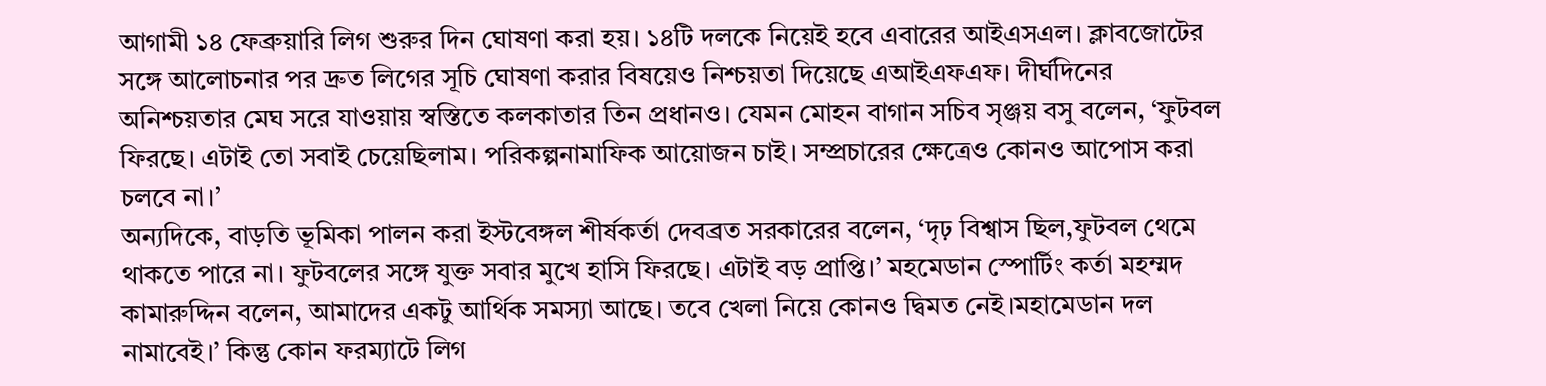আগামী ১৪ ফেব্রুয়ারি লিগ শুরুর দিন ঘোষণা করা হয়। ১৪টি দলকে নিয়েই হবে এবারের আইএসএল। ক্লাবজোটের সঙ্গে আলোচনার পর দ্রুত লিগের সূচি ঘোষণা করার বিষয়েও নিশ্চয়তা দিয়েছে এআইএফএফ। দীর্ঘদিনের অনিশ্চয়তার মেঘ সরে যাওয়ায় স্বস্তিতে কলকাতার তিন প্রধানও। যেমন মোহন বাগান সচিব সৃঞ্জয় বসু বলেন, ‘ফুটবল ফিরছে। এটাই তো সবাই চেয়েছিলাম। পরিকল্পনামাফিক আয়োজন চাই। সম্প্রচারের ক্ষেত্রেও কোনও আপোস করা চলবে না।’
অন্যদিকে, বাড়তি ভূমিকা পালন করা ইস্টবেঙ্গল শীর্ষকর্তা দেবব্রত সরকারের বলেন, ‘দৃঢ় বিশ্বাস ছিল,ফুটবল থেমে থাকতে পারে না। ফুটবলের সঙ্গে যুক্ত সবার মুখে হাসি ফিরছে। এটাই বড় প্রাপ্তি।’ মহমেডান স্পোর্টিং কর্তা মহম্মদ কামারুদ্দিন বলেন, আমাদের একটু আর্থিক সমস্যা আছে। তবে খেলা নিয়ে কোনও দ্বিমত নেই।মহামেডান দল নামাবেই।’ কিন্তু কোন ফরম্যাটে লিগ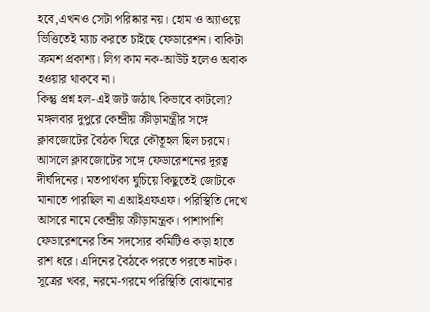হবে,এখনও সেটা পরিষ্কার নয়। হোম ও অ্যাওয়ে ভিত্তিতেই ম্যাচ করতে চাইছে ফেডারেশন। বাকিটা ক্রমশ প্রকাশ্য। লিগ কাম নক-আউট হলেও অবাক হওয়ার থাকবে না।
কিন্তু প্রশ্ন হল-এই জট জঠাৎ কিভাবে কাটলো?
মঙ্গলবার দুপুরে কেন্দ্রীয় ক্রীড়ামন্ত্রীর সঙ্গে ক্লাবজোটের বৈঠক ঘিরে কৌতূহল ছিল চরমে। আসলে ক্লাবজোটের সঙ্গে ফেডারেশনের দূরত্ব দীর্ঘদিনের। মতপার্থক্য ঘুচিয়ে কিছুতেই জোটকে মানাতে পারছিল না এআইএফএফ। পরিস্থিতি দেখে আসরে নামে কেন্দ্রীয় ক্রীড়ামন্ত্রক। পাশাপাশি ফেডারেশনের তিন সদস্যের কমিটিও কড়া হাতে রাশ ধরে। এদিনের বৈঠকে পরতে পরতে নাটক। সূত্রের খবর, নরমে-গরমে পরিস্থিতি বোঝানোর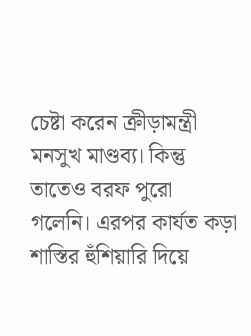চেষ্টা করেন ক্রীড়ামন্ত্রী মনসুখ মাণ্ডব্য। কিন্তু তাতেও বরফ পুরো গলেনি। এরপর কার্যত কড়া শাস্তির হুঁশিয়ারি দিয়ে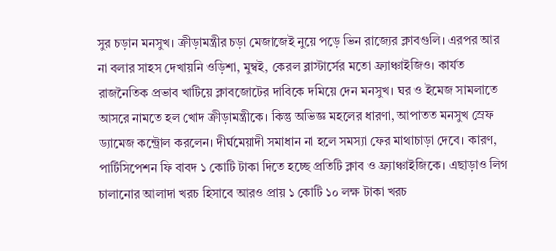সুর চড়ান মনসুখ। ক্রীড়ামন্ত্রীর চড়া মেজাজেই নুয়ে পড়ে ভিন রাজ্যের ক্লাবগুলি। এরপর আর না বলার সাহস দেখায়নি ওড়িশা, মুম্বই, কেরল ব্লাস্টার্সের মতো ফ্র্যাঞ্চাইজিও। কার্যত রাজনৈতিক প্রভাব খাটিয়ে ক্লাবজোটের দাবিকে দমিয়ে দেন মনসুখ। ঘর ও ইমেজ সামলাতে আসরে নামতে হল খোদ ক্রীড়ামন্ত্রীকে। কিন্তু অভিজ্ঞ মহলের ধারণা, আপাতত মনসুখ স্রেফ ড্যামেজ কন্ট্রোল করলেন। দীর্ঘমেয়াদী সমাধান না হলে সমস্যা ফের মাথাচাড়া দেবে। কারণ, পার্টিসিপেশন ফি বাবদ ১ কোটি টাকা দিতে হচ্ছে প্রতিটি ক্লাব ও ফ্র্যাঞ্চাইজিকে। এছাড়াও লিগ চালানোর আলাদা খরচ হিসাবে আরও প্রায় ১ কোটি ১০ লক্ষ টাকা খরচ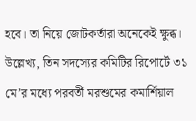হবে। তা নিয়ে জোটকর্তারা অনেকেই ক্ষুব্ধ। উল্লেখ্য, তিন সদস্যের কমিটির রিপোর্টে ৩১ মে’র মধ্যে পরবর্তী মরশুমের কমার্শিয়াল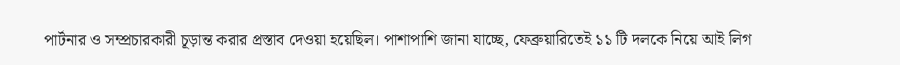পার্টনার ও সম্প্রচারকারী চূড়ান্ত করার প্রস্তাব দেওয়া হয়েছিল। পাশাপাশি জানা যাচ্ছে, ফেব্রুয়ারিতেই ১১ টি দলকে নিয়ে আই লিগ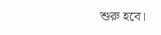শুরু হবে।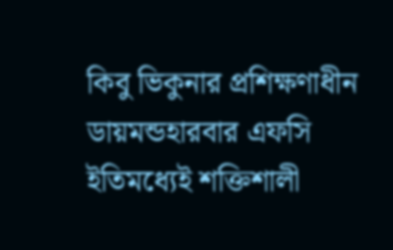কিবু ভিকুনার প্রশিক্ষণাধীন ডায়মন্ডহারবার এফসি ইতিমধ্যেই শক্তিশালী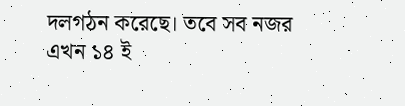দলগঠন করেছে। তবে সব নজর এখন ১৪ ই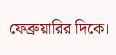ফেব্রুয়ারির দিকে।